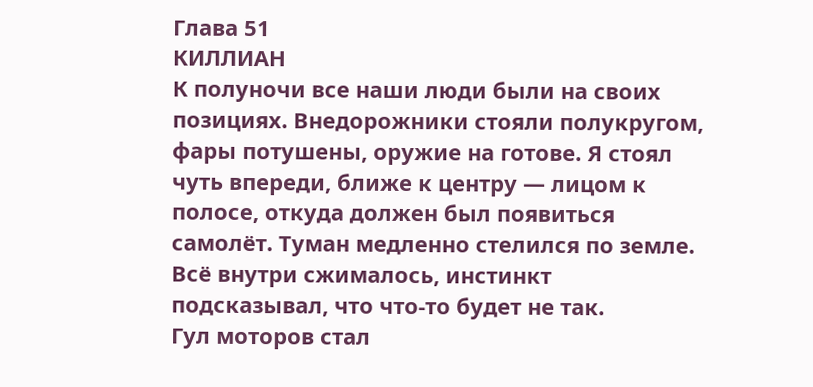Глава 51
КИЛЛИАН
К полуночи все наши люди были на своих позициях. Внедорожники стояли полукругом, фары потушены, оружие на готове. Я стоял чуть впереди, ближе к центру — лицом к полосе, откуда должен был появиться самолёт. Туман медленно стелился по земле. Всё внутри сжималось, инстинкт подсказывал, что что-то будет не так.
Гул моторов стал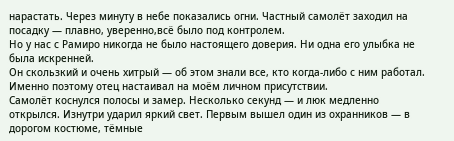нарастать. Через минуту в небе показались огни. Частный самолёт заходил на посадку — плавно, уверенно,всё было под контролем.
Но у нас с Рамиро никогда не было настоящего доверия. Ни одна его улыбка не была искренней.
Он скользкий и очень хитрый — об этом знали все, кто когда-либо с ним работал.
Именно поэтому отец настаивал на моём личном присутствии.
Самолёт коснулся полосы и замер. Несколько секунд — и люк медленно открылся. Изнутри ударил яркий свет. Первым вышел один из охранников — в дорогом костюме, тёмные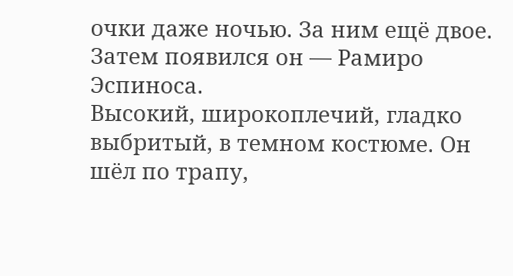очки даже ночью. За ним ещё двое. Затем появился он — Рамиро Эспиноса.
Высокий, широкоплечий, гладко выбритый, в темном костюме. Он шёл по трапу,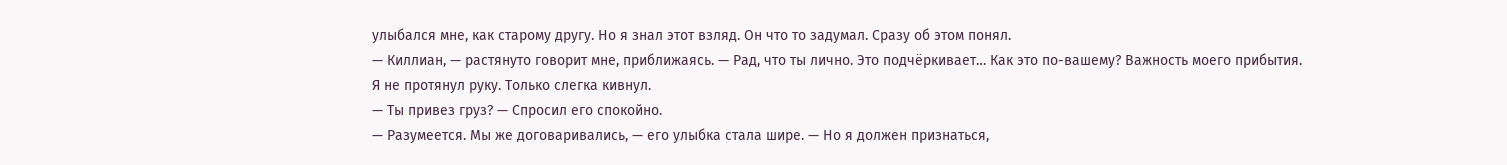улыбался мне, как старому другу. Но я знал этот взляд. Он что то задумал. Сразу об этом понял.
— Киллиан, — растянуто говорит мне, приближаясь. — Рад, что ты лично. Это подчёркивает… Как это по-вашему? Важность моего прибытия.
Я не протянул руку. Только слегка кивнул.
— Ты привез груз? — Спросил его спокойно.
— Разумеется. Мы же договаривались, — его улыбка стала шире. — Но я должен признаться,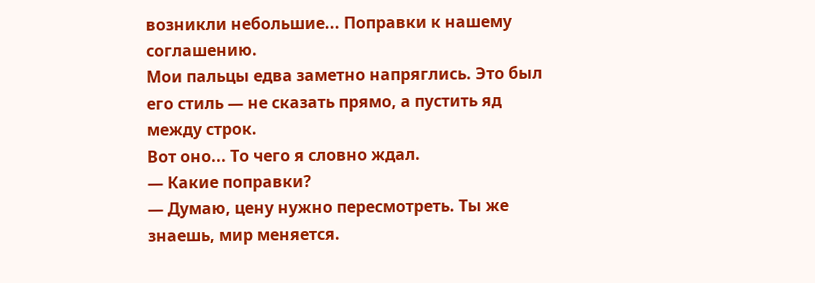возникли небольшие... Поправки к нашему соглашению.
Мои пальцы едва заметно напряглись. Это был его стиль — не сказать прямо, а пустить яд между строк.
Вот оно... То чего я словно ждал.
— Какие поправки?
— Думаю, цену нужно пересмотреть. Ты же знаешь, мир меняется.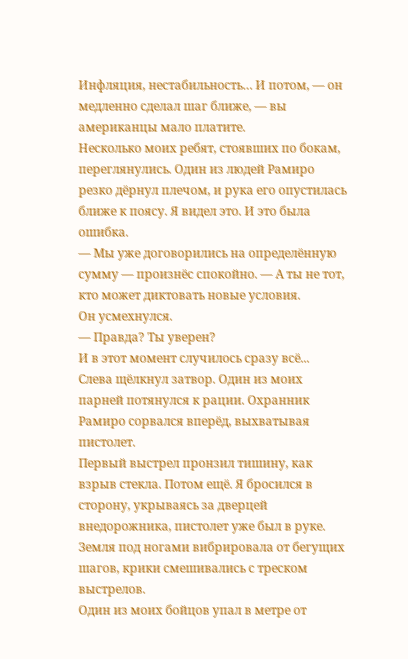Инфляция, нестабильность… И потом, — он медленно сделал шаг ближе, — вы американцы мало платите.
Несколько моих ребят, стоявших по бокам, переглянулись. Один из людей Рамиро резко дёрнул плечом, и рука его опустилась ближе к поясу. Я видел это. И это была ошибка.
— Мы уже договорились на определённую сумму — произнёс спокойно. — А ты не тот, кто может диктовать новые условия.
Он усмехнулся.
— Правда? Ты уверен?
И в этот момент случилось сразу всё...
Слева щёлкнул затвор. Один из моих парней потянулся к рации. Охранник Рамиро сорвался вперёд, выхватывая пистолет.
Первый выстрел пронзил тишину, как взрыв стекла. Потом ещё. Я бросился в сторону, укрываясь за дверцей внедорожника, пистолет уже был в руке. Земля под ногами вибрировала от бегущих шагов, крики смешивались с треском выстрелов.
Один из моих бойцов упал в метре от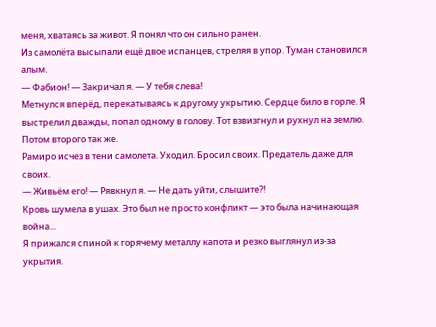меня, хватаясь за живот. Я понял что он сильно ранен.
Из самолёта высыпали ещё двое испанцев, стреляя в упор. Туман становился алым.
— Фабион! — Закричал я. — У тебя слева!
Метнулся вперёд, перекатываясь к другому укрытию. Сердце било в горле. Я выстрелил дважды, попал одному в голову. Тот взвизгнул и рухнул на землю. Потом второго так же.
Рамиро исчез в тени самолета. Уходил. Бросил своих. Предатель даже для своих.
— Живьём его! — Рявкнул я. — Не дать уйти, слышите?!
Кровь шумела в ушах. Это был не просто конфликт — это была начинающая война...
Я прижался спиной к горячему металлу капота и резко выглянул из-за укрытия.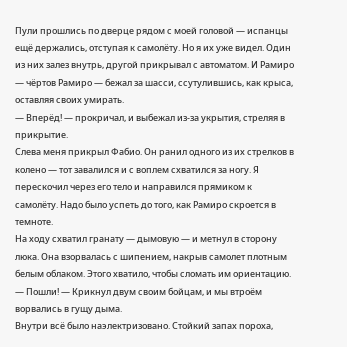Пули прошлись по дверце рядом с моей головой — испанцы ещё держались, отступая к самолёту. Но я их уже видел. Один из них залез внутрь, другой прикрывал с автоматом. И Рамиро — чёртов Рамиро — бежал за шасси, ссутулившись, как крыса, оставляя своих умирать.
— Вперёд! — прокричал, и выбежал из-за укрытия, стреляя в прикрытие.
Слева меня прикрыл Фабио. Он ранил одного из их стрелков в колено — тот завалился и с воплем схватился за ногу. Я перескочил через его тело и направился прямиком к самолёту. Надо было успеть до того, как Рамиро скроется в темноте.
На ходу схватил гранату — дымовую — и метнул в сторону люка. Она взорвалась с шипением, накрыв самолет плотным белым облаком. Этого хватило, чтобы сломать им ориентацию.
— Пошли! — Крикнул двум своим бойцам, и мы втроём ворвались в гущу дыма.
Внутри всё было наэлектризовано. Стойкий запах пороха,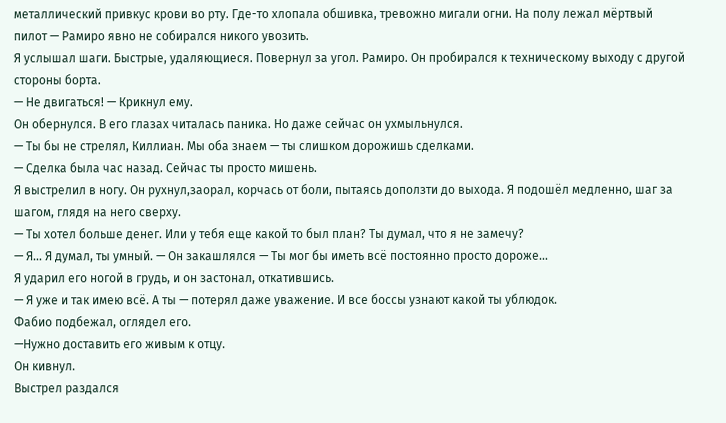металлический привкус крови во рту. Где-то хлопала обшивка, тревожно мигали огни. На полу лежал мёртвый пилот — Рамиро явно не собирался никого увозить.
Я услышал шаги. Быстрые, удаляющиеся. Повернул за угол. Рамиро. Он пробирался к техническому выходу с другой стороны борта.
— Не двигаться! — Крикнул ему.
Он обернулся. В его глазах читалась паника. Но даже сейчас он ухмыльнулся.
— Ты бы не стрелял, Киллиан. Мы оба знаем — ты слишком дорожишь сделками.
— Сделка была час назад. Сейчас ты просто мишень.
Я выстрелил в ногу. Он рухнул,заорал, корчась от боли, пытаясь доползти до выхода. Я подошёл медленно, шаг за шагом, глядя на него сверху.
— Ты хотел больше денег. Или у тебя еще какой то был план? Ты думал, что я не замечу?
— Я… Я думал, ты умный. — Он закашлялся — Ты мог бы иметь всё постоянно просто дороже…
Я ударил его ногой в грудь, и он застонал, откатившись.
— Я уже и так имею всё. А ты — потерял даже уважение. И все боссы узнают какой ты ублюдок.
Фабио подбежал, оглядел его.
—Нужно доставить его живым к отцу.
Он кивнул.
Выстрел раздался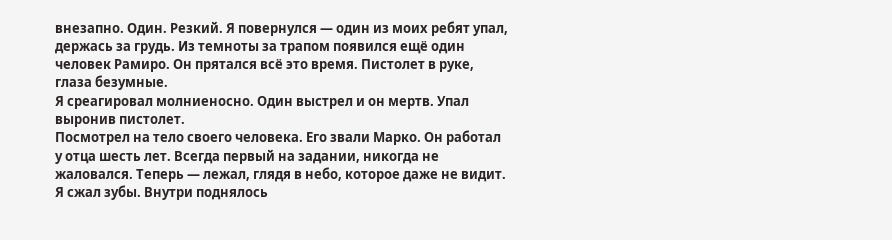внезапно. Один. Резкий. Я повернулся — один из моих ребят упал, держась за грудь. Из темноты за трапом появился ещё один человек Рамиро. Он прятался всё это время. Пистолет в руке, глаза безумные.
Я среагировал молниеносно. Один выстрел и он мертв. Упал выронив пистолет.
Посмотрел на тело своего человека. Его звали Марко. Он работал у отца шесть лет. Всегда первый на задании, никогда не жаловался. Теперь — лежал, глядя в небо, которое даже не видит.
Я сжал зубы. Внутри поднялось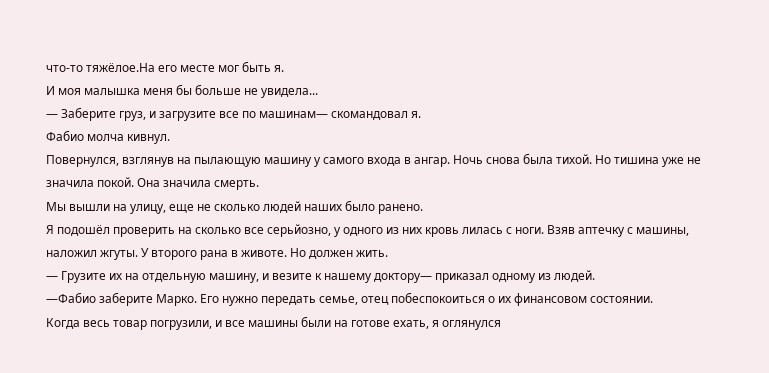что-то тяжёлое.На его месте мог быть я.
И моя малышка меня бы больше не увидела...
— Заберите груз, и загрузите все по машинам— скомандовал я.
Фабио молча кивнул.
Повернулся, взглянув на пылающую машину у самого входа в ангар. Ночь снова была тихой. Но тишина уже не значила покой. Она значила смерть.
Мы вышли на улицу, еще не сколько людей наших было ранено.
Я подошёл проверить на сколько все серьйозно, у одного из них кровь лилась с ноги. Взяв аптечку с машины, наложил жгуты. У второго рана в животе. Но должен жить.
— Грузите их на отдельную машину, и везите к нашему доктору— приказал одному из людей.
—Фабио заберите Марко. Его нужно передать семье, отец побеспокоиться о их финансовом состоянии.
Когда весь товар погрузили, и все машины были на готове ехать, я оглянулся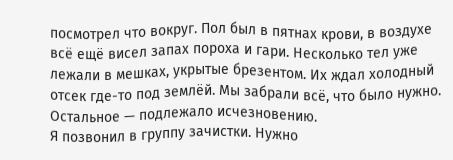посмотрел что вокруг. Пол был в пятнах крови, в воздухе всё ещё висел запах пороха и гари. Несколько тел уже лежали в мешках, укрытые брезентом. Их ждал холодный отсек где-то под землёй. Мы забрали всё, что было нужно. Остальное — подлежало исчезновению.
Я позвонил в группу зачистки. Нужно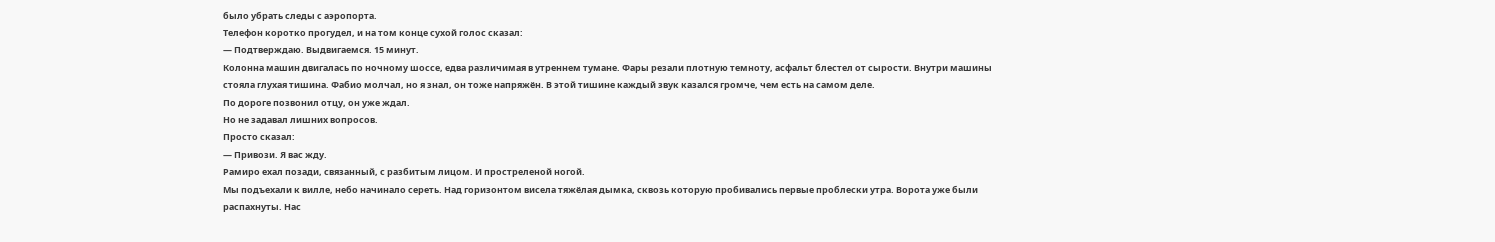было убрать следы с аэропорта.
Телефон коротко прогудел, и на том конце сухой голос сказал:
— Подтверждаю. Выдвигаемся. 15 минут.
Колонна машин двигалась по ночному шоссе, едва различимая в утреннем тумане. Фары резали плотную темноту, асфальт блестел от сырости. Внутри машины стояла глухая тишина. Фабио молчал, но я знал, он тоже напряжён. В этой тишине каждый звук казался громче, чем есть на самом деле.
По дороге позвонил отцу, он уже ждал.
Но не задавал лишних вопросов.
Просто сказал:
— Привози. Я вас жду.
Рамиро ехал позади, связанный, с разбитым лицом. И простреленой ногой.
Мы подъехали к вилле, небо начинало сереть. Над горизонтом висела тяжёлая дымка, сквозь которую пробивались первые проблески утра. Ворота уже были распахнуты. Нас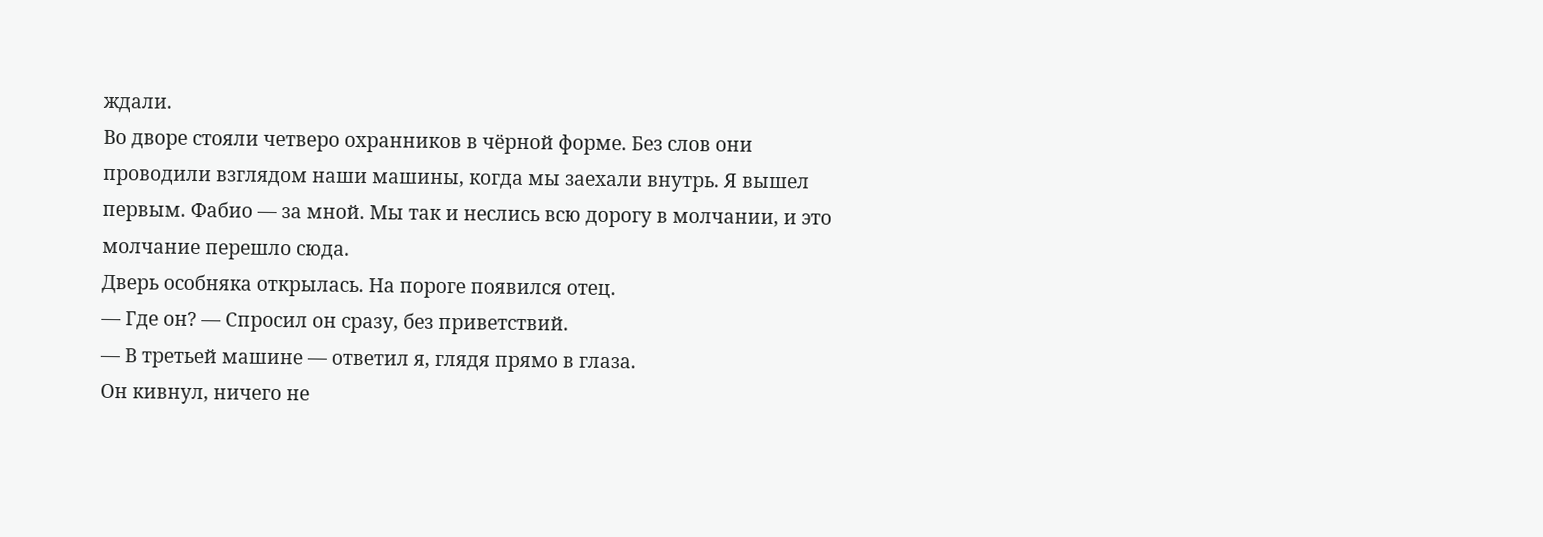ждали.
Во дворе стояли четверо охранников в чёрной форме. Без слов они проводили взглядом наши машины, когда мы заехали внутрь. Я вышел первым. Фабио — за мной. Мы так и неслись всю дорогу в молчании, и это молчание перешло сюда.
Дверь особняка открылась. На пороге появился отец.
— Где он? — Спросил он сразу, без приветствий.
— В третьей машине — ответил я, глядя прямо в глаза.
Он кивнул, ничего не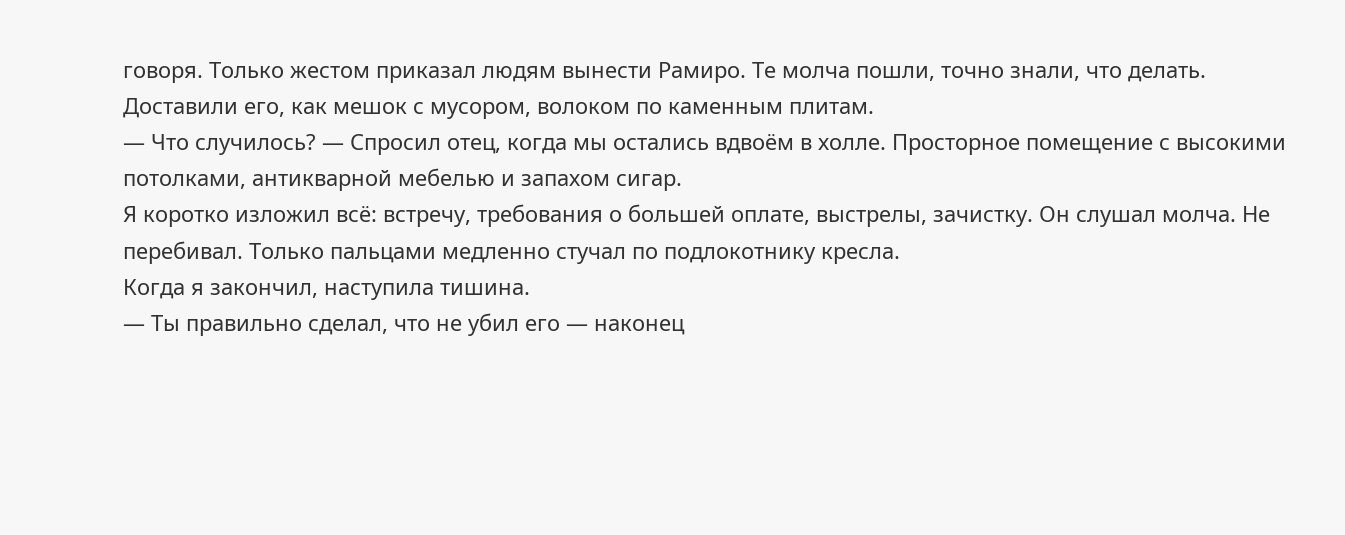говоря. Только жестом приказал людям вынести Рамиро. Те молча пошли, точно знали, что делать. Доставили его, как мешок с мусором, волоком по каменным плитам.
— Что случилось? — Спросил отец, когда мы остались вдвоём в холле. Просторное помещение с высокими потолками, антикварной мебелью и запахом сигар.
Я коротко изложил всё: встречу, требования о большей оплате, выстрелы, зачистку. Он слушал молча. Не перебивал. Только пальцами медленно стучал по подлокотнику кресла.
Когда я закончил, наступила тишина.
— Ты правильно сделал, что не убил его — наконец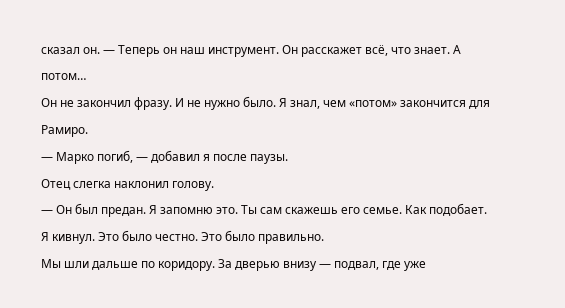сказал он. — Теперь он наш инструмент. Он расскажет всё, что знает. А потом…
Он не закончил фразу. И не нужно было. Я знал, чем «потом» закончится для Рамиро.
— Марко погиб, — добавил я после паузы.
Отец слегка наклонил голову.
— Он был предан. Я запомню это. Ты сам скажешь его семье. Как подобает.
Я кивнул. Это было честно. Это было правильно.
Мы шли дальше по коридору. За дверью внизу — подвал, где уже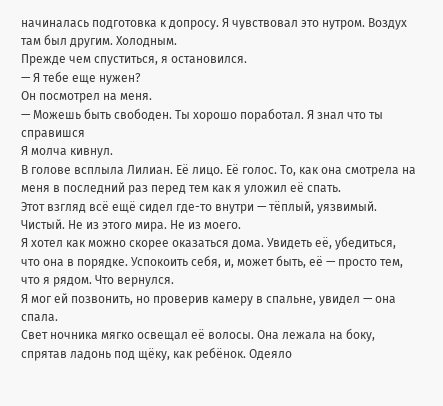начиналась подготовка к допросу. Я чувствовал это нутром. Воздух там был другим. Холодным.
Прежде чем спуститься, я остановился.
— Я тебе еще нужен?
Он посмотрел на меня.
— Можешь быть свободен. Ты хорошо поработал. Я знал что ты справишся
Я молча кивнул.
В голове всплыла Лилиан. Её лицо. Её голос. То, как она смотрела на меня в последний раз перед тем как я уложил её спать.
Этот взгляд всё ещё сидел где-то внутри — тёплый, уязвимый. Чистый. Не из этого мира. Не из моего.
Я хотел как можно скорее оказаться дома. Увидеть её, убедиться, что она в порядке. Успокоить себя, и, может быть, её — просто тем, что я рядом. Что вернулся.
Я мог ей позвонить, но проверив камеру в спальне, увидел — она спала.
Свет ночника мягко освещал её волосы. Она лежала на боку, спрятав ладонь под щёку, как ребёнок. Одеяло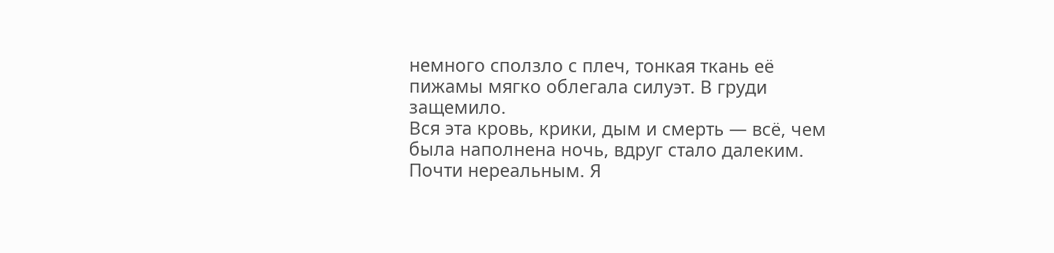немного сползло с плеч, тонкая ткань её пижамы мягко облегала силуэт. В груди защемило.
Вся эта кровь, крики, дым и смерть — всё, чем была наполнена ночь, вдруг стало далеким. Почти нереальным. Я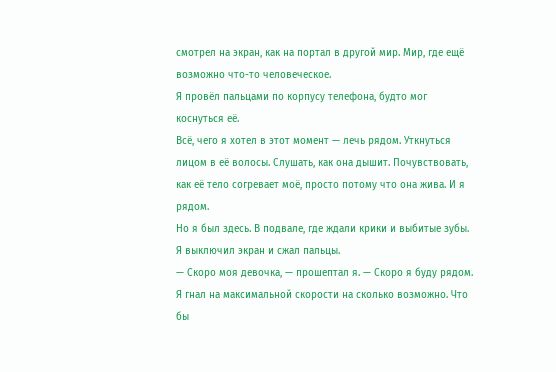смотрел на экран, как на портал в другой мир. Мир, где ещё возможно что-то человеческое.
Я провёл пальцами по корпусу телефона, будто мог коснуться её.
Всё, чего я хотел в этот момент — лечь рядом. Уткнуться лицом в её волосы. Слушать, как она дышит. Почувствовать, как её тело согревает моё, просто потому что она жива. И я рядом.
Но я был здесь. В подвале, где ждали крики и выбитые зубы.
Я выключил экран и сжал пальцы.
— Скоро моя девочка, — прошептал я. — Скоро я буду рядом.
Я гнал на максимальной скорости на сколько возможно. Что бы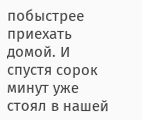побыстрее приехать домой. И спустя сорок минут уже стоял в нашей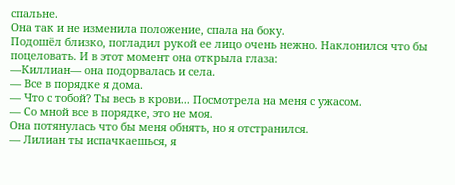спальне.
Она так и не изменила положение, спала на боку.
Подошёл близко, погладил рукой ее лицо очень нежно. Наклонился что бы поцеловать. И в этот момент она открыла глаза:
—Киллиан— она подорвалась и села.
— Все в порядке я дома.
— Что с тобой? Ты весь в крови... Посмотрела на меня с ужасом.
— Со мной все в порядке, это не моя.
Она потянулась что бы меня обнять, но я отстранился.
— Лилиан ты испачкаешься, я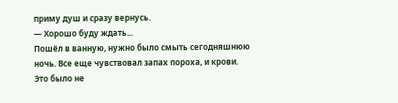приму душ и сразу вернусь.
— Хорошо буду ждать...
Пошёл в ванную, нужно было смыть сегодняшнюю ночь. Все еще чувствовал запах пороха, и крови.
Это было не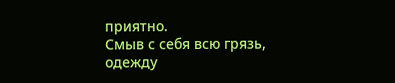приятно.
Смыв с себя всю грязь, одежду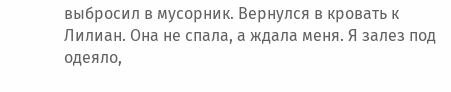выбросил в мусорник. Вернулся в кровать к Лилиан. Она не спала, а ждала меня. Я залез под одеяло,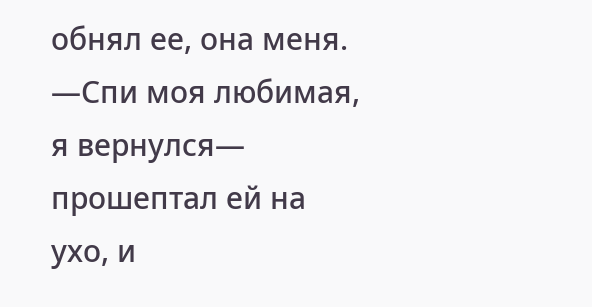обнял ее, она меня.
—Спи моя любимая, я вернулся— прошептал ей на ухо, и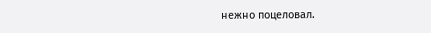нежно поцеловал.